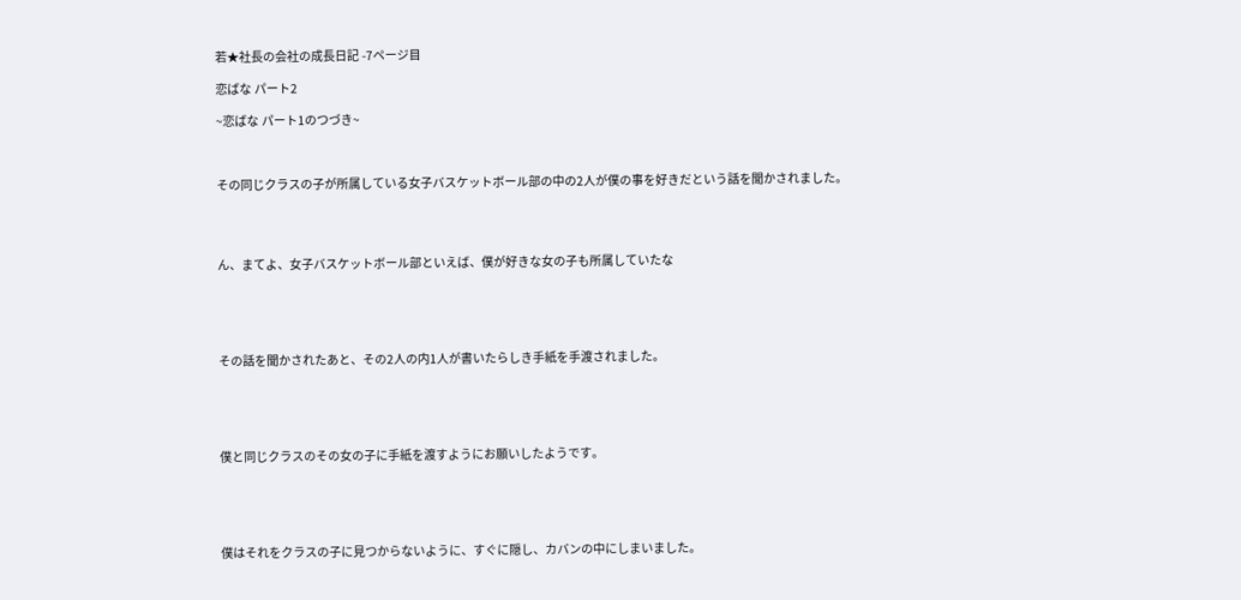若★社長の会社の成長日記 -7ページ目

恋ばな パート2

~恋ばな パート1のつづき~



その同じクラスの子が所属している女子バスケットボール部の中の2人が僕の事を好きだという話を聞かされました。




ん、まてよ、女子バスケットボール部といえば、僕が好きな女の子も所属していたな





その話を聞かされたあと、その2人の内1人が書いたらしき手紙を手渡されました。





僕と同じクラスのその女の子に手紙を渡すようにお願いしたようです。





僕はそれをクラスの子に見つからないように、すぐに隠し、カバンの中にしまいました。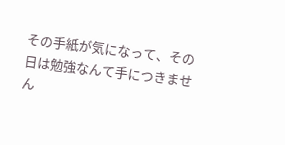その手紙が気になって、その日は勉強なんて手につきません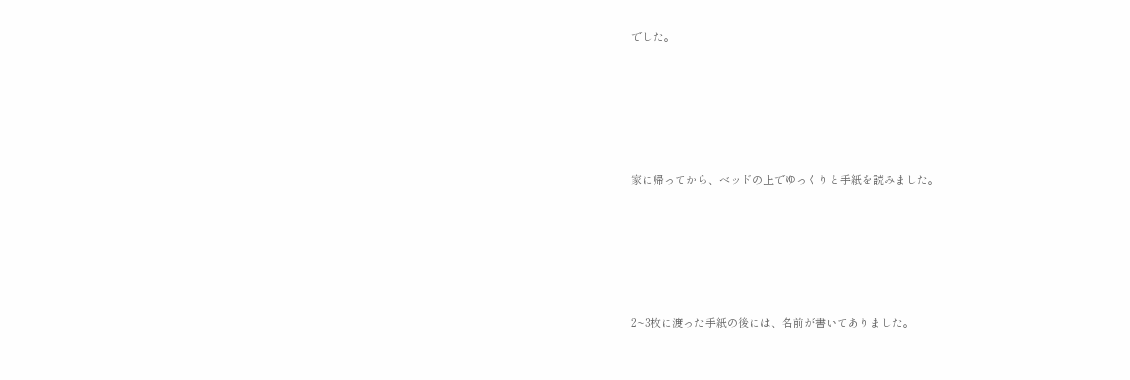でした。





家に帰ってから、ベッドの上でゆっくりと手紙を読みました。





2~3枚に渡った手紙の後には、名前が書いてありました。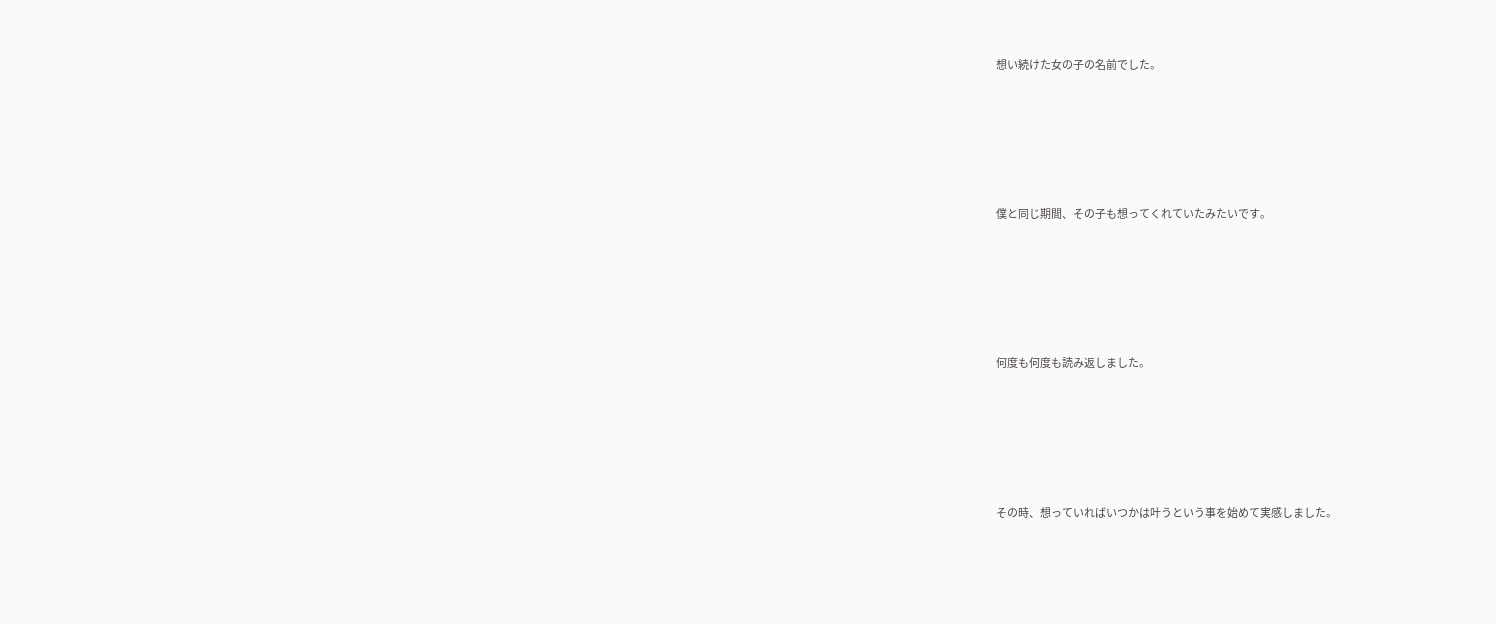想い続けた女の子の名前でした。





僕と同じ期間、その子も想ってくれていたみたいです。





何度も何度も読み返しました。





その時、想っていればいつかは叶うという事を始めて実感しました。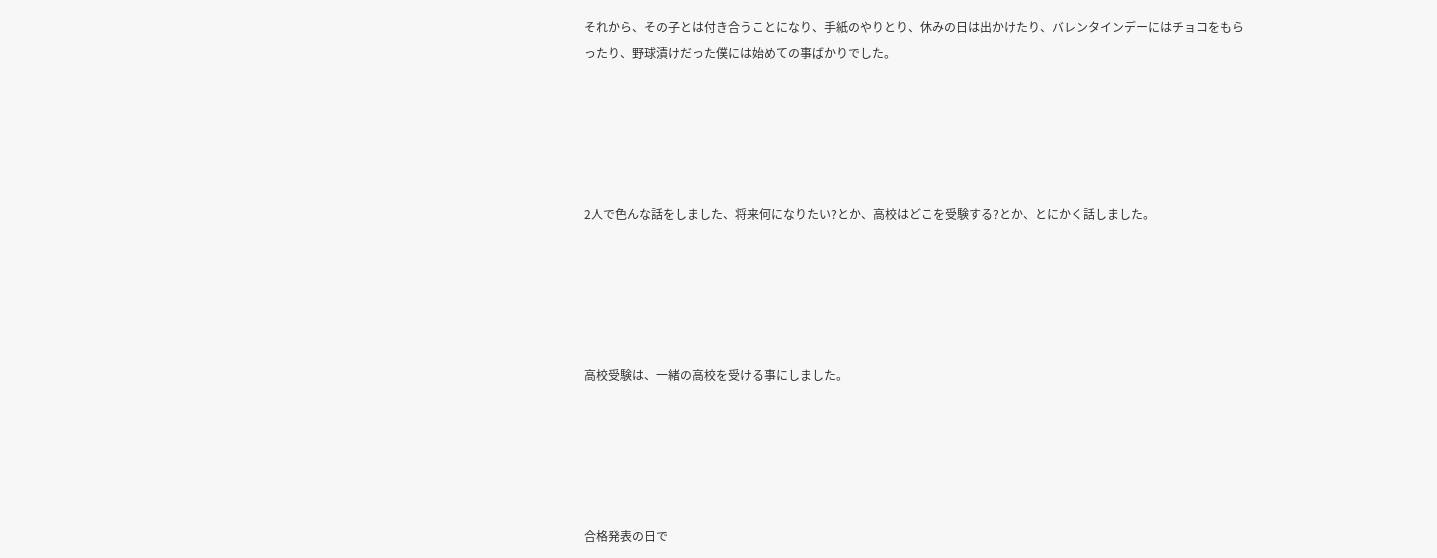それから、その子とは付き合うことになり、手紙のやりとり、休みの日は出かけたり、バレンタインデーにはチョコをもらったり、野球漬けだった僕には始めての事ばかりでした。





2人で色んな話をしました、将来何になりたい?とか、高校はどこを受験する?とか、とにかく話しました。





高校受験は、一緒の高校を受ける事にしました。





合格発表の日で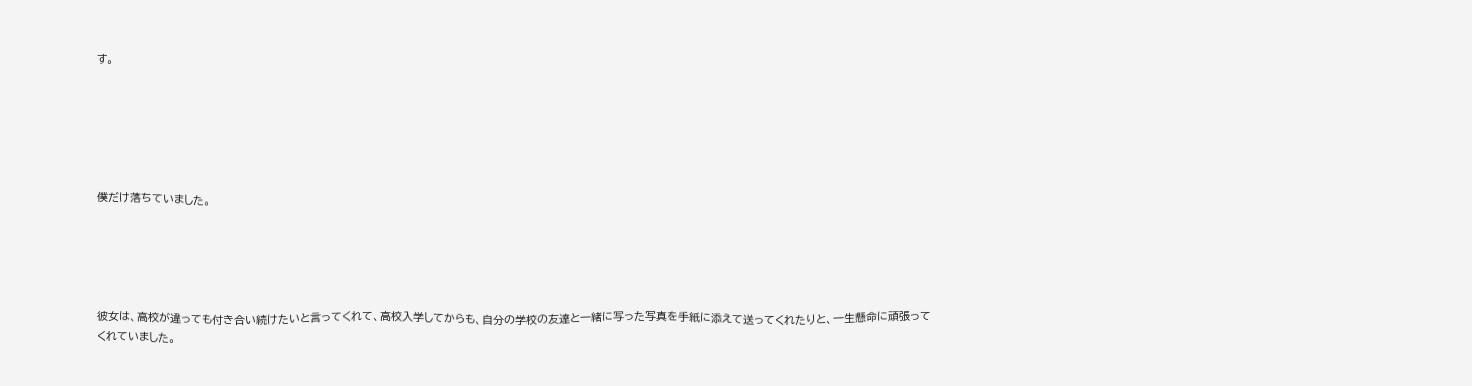す。






僕だけ落ちていました。





彼女は、高校が違っても付き合い続けたいと言ってくれて、高校入学してからも、自分の学校の友達と一緒に写った写真を手紙に添えて送ってくれたりと、一生懸命に頑張ってくれていました。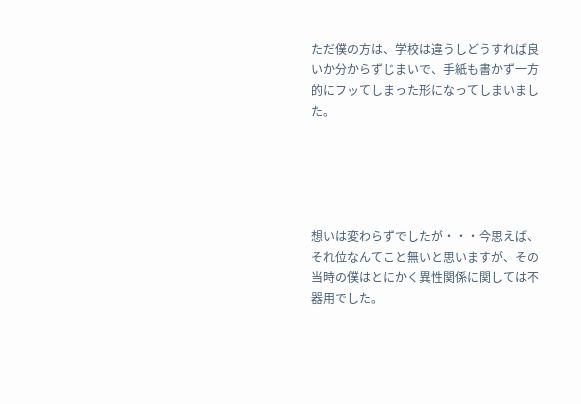ただ僕の方は、学校は違うしどうすれば良いか分からずじまいで、手紙も書かず一方的にフッてしまった形になってしまいました。





想いは変わらずでしたが・・・今思えば、それ位なんてこと無いと思いますが、その当時の僕はとにかく異性関係に関しては不器用でした。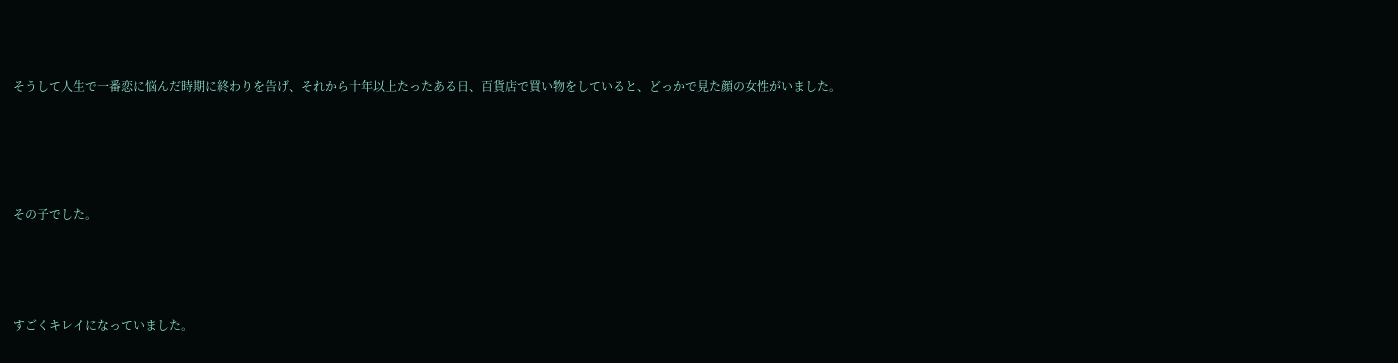そうして人生で一番恋に悩んだ時期に終わりを告げ、それから十年以上たったある日、百貨店で買い物をしていると、どっかで見た顔の女性がいました。






その子でした。





すごくキレイになっていました。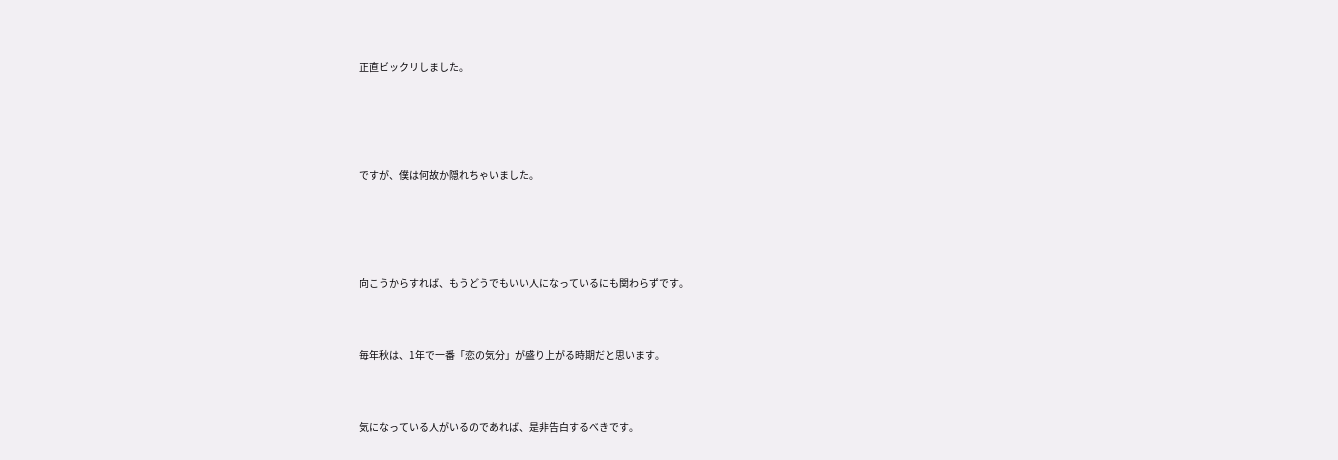正直ビックリしました。





ですが、僕は何故か隠れちゃいました。





向こうからすれば、もうどうでもいい人になっているにも関わらずです。



毎年秋は、1年で一番「恋の気分」が盛り上がる時期だと思います。



気になっている人がいるのであれば、是非告白するべきです。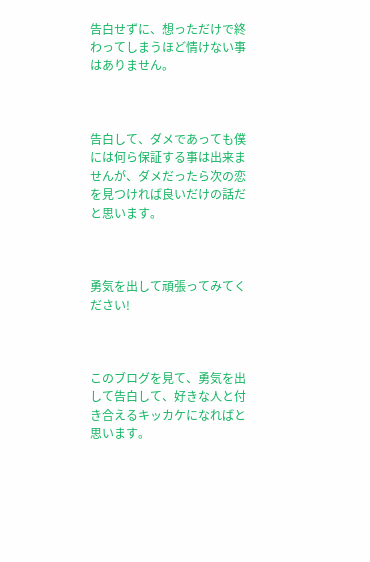告白せずに、想っただけで終わってしまうほど情けない事はありません。



告白して、ダメであっても僕には何ら保証する事は出来ませんが、ダメだったら次の恋を見つければ良いだけの話だと思います。



勇気を出して頑張ってみてください!



このブログを見て、勇気を出して告白して、好きな人と付き合えるキッカケになればと思います。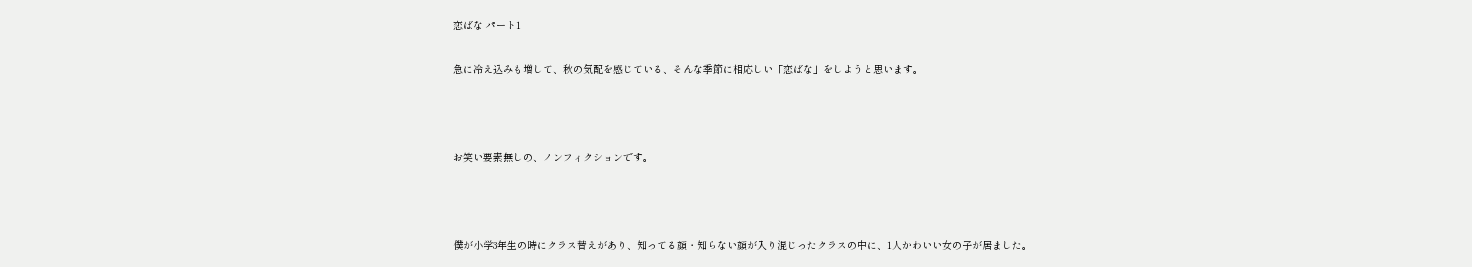恋ばな パート1

急に冷え込みも増して、秋の気配を感じている、そんな季節に相応しい「恋ばな」をしようと思います。



お笑い要素無しの、ノンフィクションです。



僕が小学3年生の時にクラス替えがあり、知ってる顔・知らない顔が入り混じったクラスの中に、1人かわいい女の子が居ました。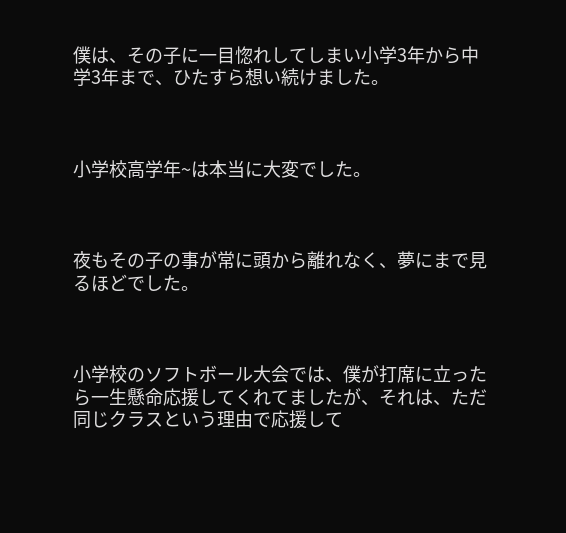僕は、その子に一目惚れしてしまい小学3年から中学3年まで、ひたすら想い続けました。



小学校高学年~は本当に大変でした。



夜もその子の事が常に頭から離れなく、夢にまで見るほどでした。



小学校のソフトボール大会では、僕が打席に立ったら一生懸命応援してくれてましたが、それは、ただ同じクラスという理由で応援して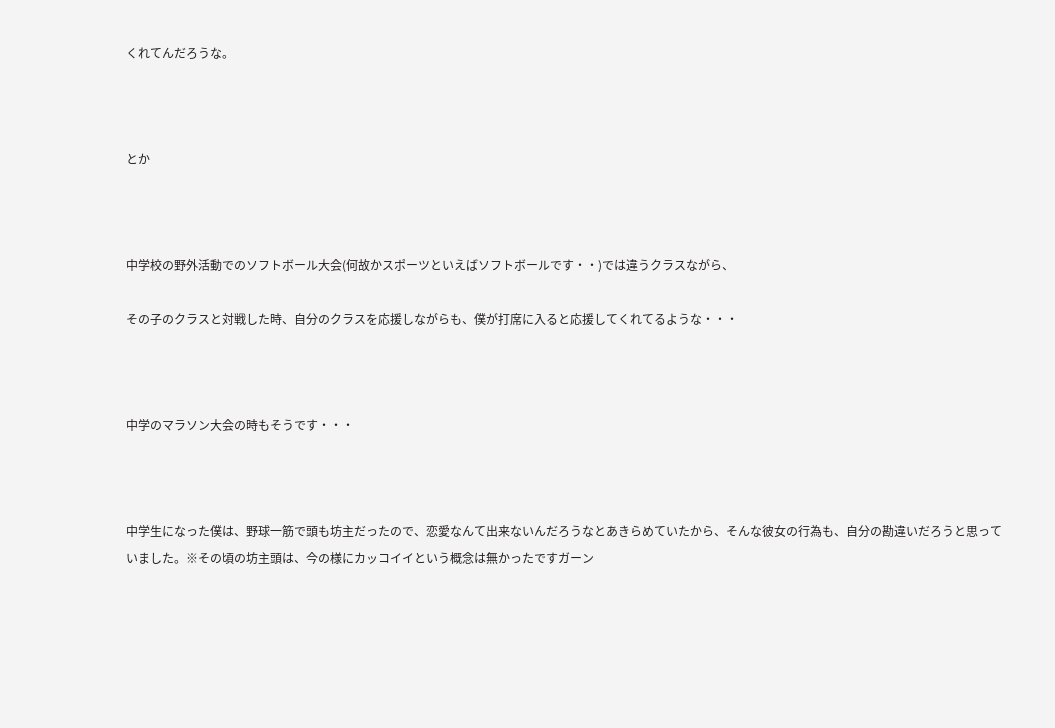くれてんだろうな。



とか



中学校の野外活動でのソフトボール大会(何故かスポーツといえばソフトボールです・・)では違うクラスながら、

その子のクラスと対戦した時、自分のクラスを応援しながらも、僕が打席に入ると応援してくれてるような・・・



中学のマラソン大会の時もそうです・・・



中学生になった僕は、野球一筋で頭も坊主だったので、恋愛なんて出来ないんだろうなとあきらめていたから、そんな彼女の行為も、自分の勘違いだろうと思っていました。※その頃の坊主頭は、今の様にカッコイイという概念は無かったですガーン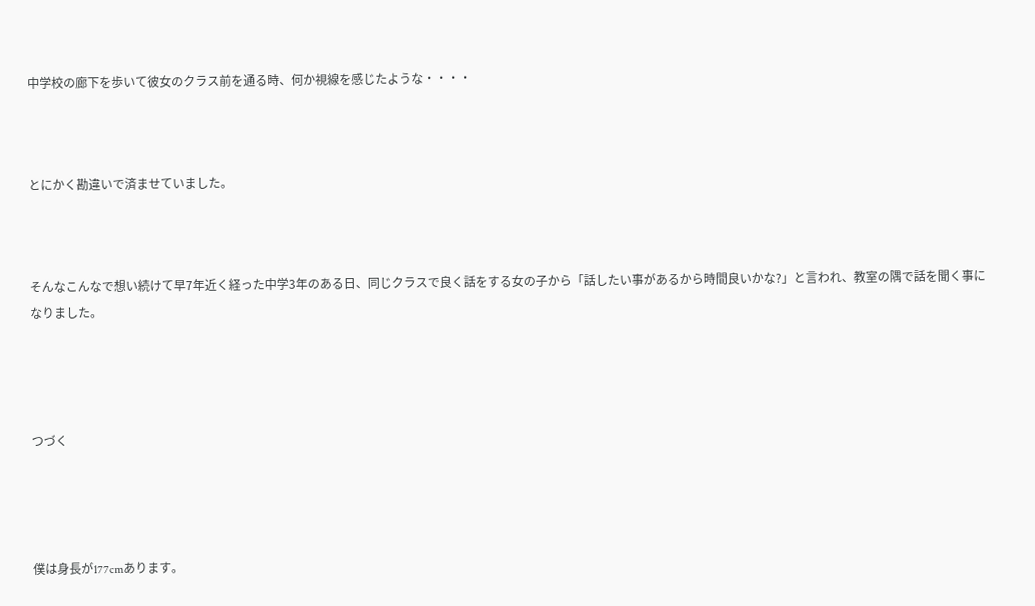中学校の廊下を歩いて彼女のクラス前を通る時、何か視線を感じたような・・・・



とにかく勘違いで済ませていました。



そんなこんなで想い続けて早7年近く経った中学3年のある日、同じクラスで良く話をする女の子から「話したい事があるから時間良いかな?」と言われ、教室の隅で話を聞く事になりました。




つづく




僕は身長が177cmあります。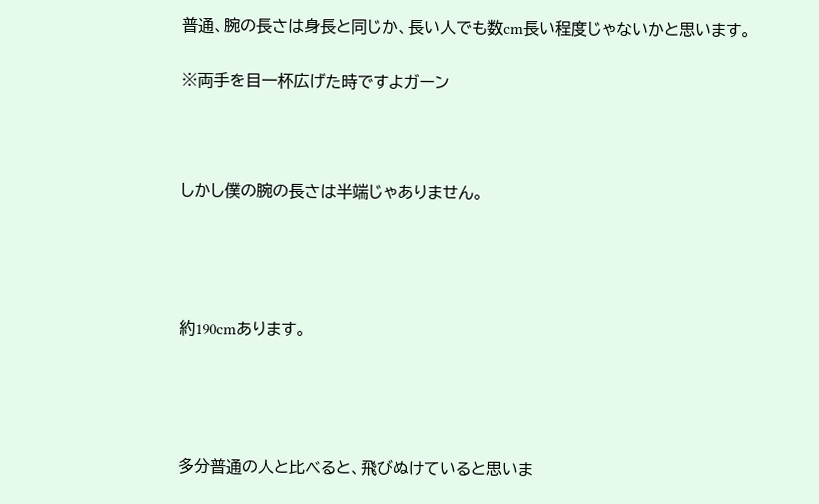普通、腕の長さは身長と同じか、長い人でも数cm長い程度じゃないかと思います。

※両手を目一杯広げた時ですよガーン



しかし僕の腕の長さは半端じゃありません。




約190cmあります。




多分普通の人と比べると、飛びぬけていると思いま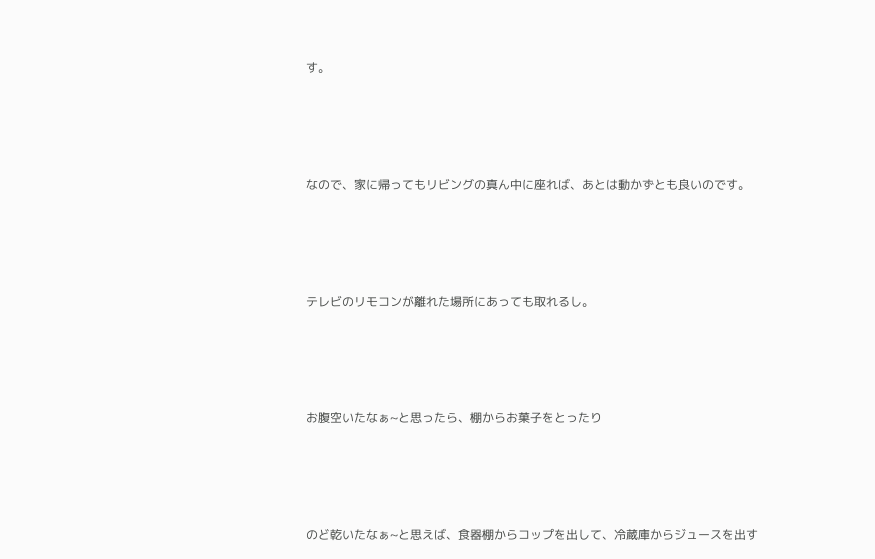す。




なので、家に帰ってもリビングの真ん中に座れば、あとは動かずとも良いのです。




テレビのリモコンが離れた場所にあっても取れるし。




お腹空いたなぁ~と思ったら、棚からお菓子をとったり




のど乾いたなぁ~と思えば、食器棚からコップを出して、冷蔵庫からジュースを出す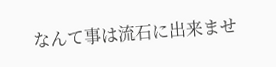なんて事は流石に出来ませ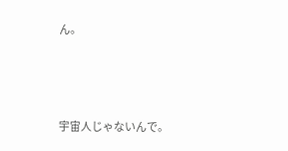ん。




宇宙人じゃないんで。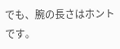でも、腕の長さはホントです。